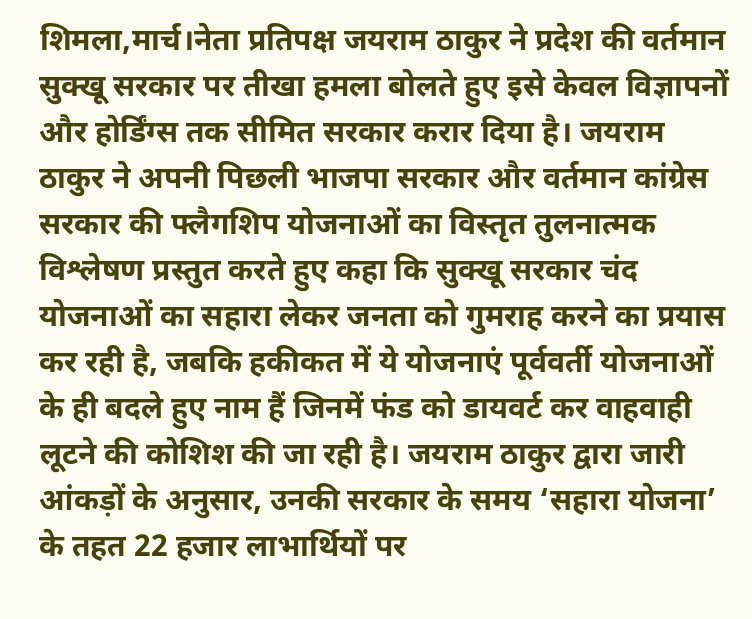शिमला,मार्च।नेता प्रतिपक्ष जयराम ठाकुर ने प्रदेश की वर्तमान सुक्खू सरकार पर तीखा हमला बोलते हुए इसे केवल विज्ञापनों और होर्डिंग्स तक सीमित सरकार करार दिया है। जयराम ठाकुर ने अपनी पिछली भाजपा सरकार और वर्तमान कांग्रेस सरकार की फ्लैगशिप योजनाओं का विस्तृत तुलनात्मक विश्लेषण प्रस्तुत करते हुए कहा कि सुक्खू सरकार चंद योजनाओं का सहारा लेकर जनता को गुमराह करने का प्रयास कर रही है, जबकि हकीकत में ये योजनाएं पूर्ववर्ती योजनाओं के ही बदले हुए नाम हैं जिनमें फंड को डायवर्ट कर वाहवाही लूटने की कोशिश की जा रही है। जयराम ठाकुर द्वारा जारी आंकड़ों के अनुसार, उनकी सरकार के समय ‘सहारा योजना’ के तहत 22 हजार लाभार्थियों पर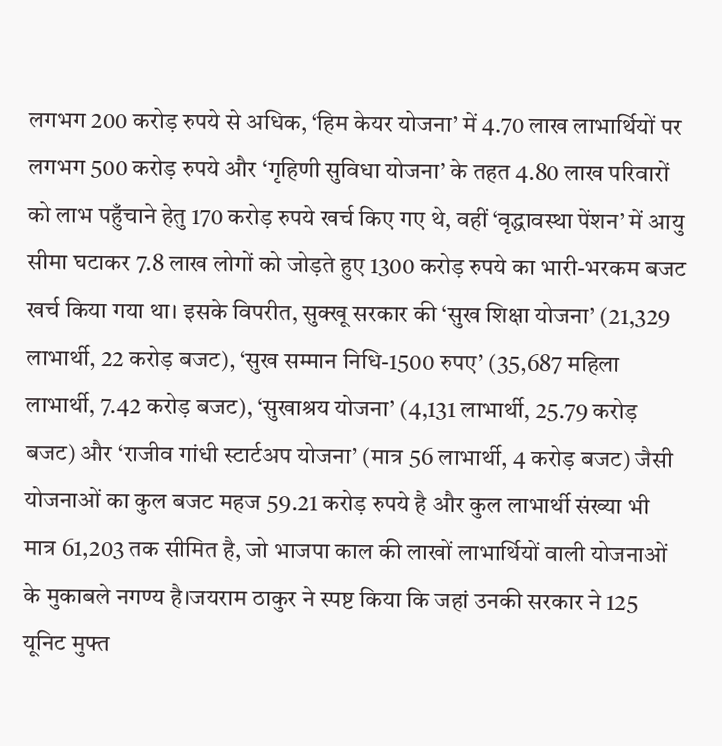लगभग 200 करोड़ रुपये से अधिक, ‘हिम केयर योजना’ में 4.70 लाख लाभार्थियों पर लगभग 500 करोड़ रुपये और ‘गृहिणी सुविधा योजना’ के तहत 4.80 लाख परिवारों को लाभ पहुँचाने हेतु 170 करोड़ रुपये खर्च किए गए थे, वहीं ‘वृद्धावस्था पेंशन’ में आयु सीमा घटाकर 7.8 लाख लोगों को जोड़ते हुए 1300 करोड़ रुपये का भारी-भरकम बजट खर्च किया गया था। इसके विपरीत, सुक्खू सरकार की ‘सुख शिक्षा योजना’ (21,329 लाभार्थी, 22 करोड़ बजट), ‘सुख सम्मान निधि-1500 रुपए’ (35,687 महिला लाभार्थी, 7.42 करोड़ बजट), ‘सुखाश्रय योजना’ (4,131 लाभार्थी, 25.79 करोड़ बजट) और ‘राजीव गांधी स्टार्टअप योजना’ (मात्र 56 लाभार्थी, 4 करोड़ बजट) जैसी योजनाओं का कुल बजट महज 59.21 करोड़ रुपये है और कुल लाभार्थी संख्या भी मात्र 61,203 तक सीमित है, जो भाजपा काल की लाखों लाभार्थियों वाली योजनाओं के मुकाबले नगण्य है।जयराम ठाकुर ने स्पष्ट किया कि जहां उनकी सरकार ने 125 यूनिट मुफ्त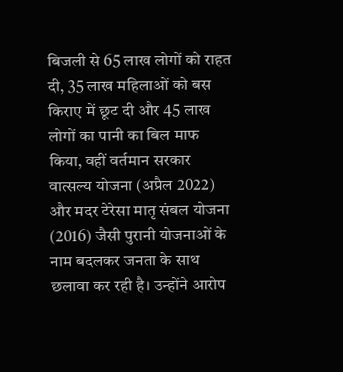बिजली से 65 लाख लोगों को राहत दी, 35 लाख महिलाओं को बस किराए में छूट दी और 45 लाख लोगों का पानी का बिल माफ किया, वहीं वर्तमान सरकार वात्सल्य योजना (अप्रैल 2022) और मदर टेरेसा मातृ संबल योजना (2016) जैसी पुरानी योजनाओं के नाम बदलकर जनता के साथ छलावा कर रही है। उन्होंने आरोप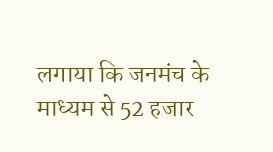लगाया कि जनमंच के माध्यम से 52 हजार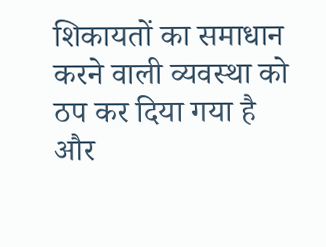शिकायतों का समाधान करने वाली व्यवस्था को ठप कर दिया गया है और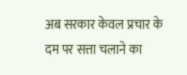अब सरकार केवल प्रचार के दम पर सत्ता चलाने का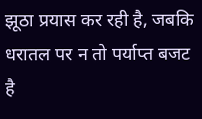झूठा प्रयास कर रही है, जबकि धरातल पर न तो पर्याप्त बजट है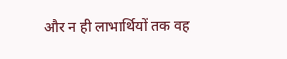और न ही लाभार्थियों तक वह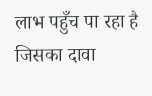लाभ पहुँच पा रहा है जिसका दावा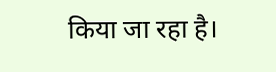किया जा रहा है।